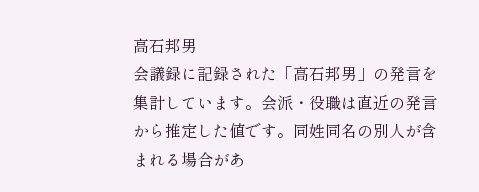高石邦男
会議録に記録された「高石邦男」の発言を集計しています。会派・役職は直近の発言から推定した値です。同姓同名の別人が含まれる場合があ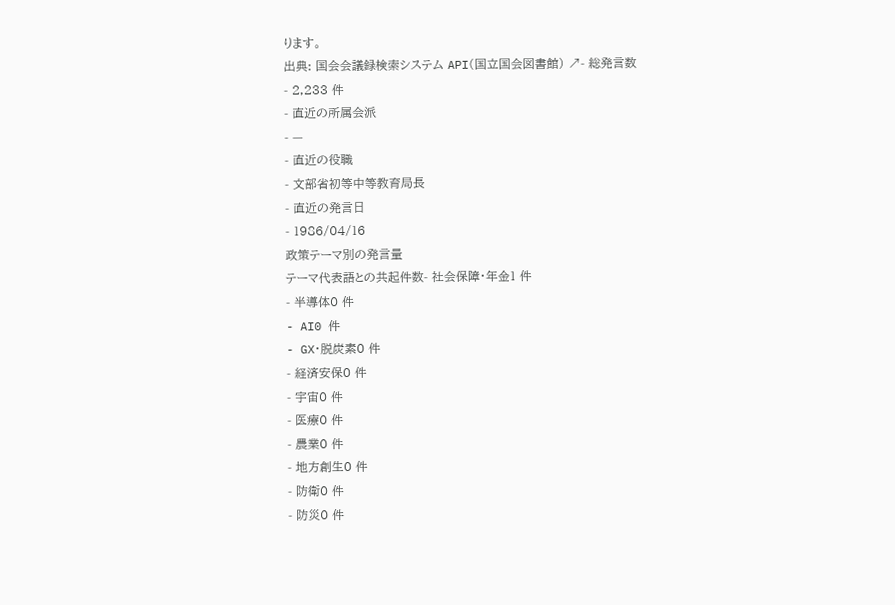ります。
出典: 国会会議録検索システム API(国立国会図書館) ↗- 総発言数
- 2,233 件
- 直近の所属会派
- —
- 直近の役職
- 文部省初等中等教育局長
- 直近の発言日
- 1986/04/16
政策テーマ別の発言量
テーマ代表語との共起件数- 社会保障・年金1 件
- 半導体0 件
- AI0 件
- GX・脱炭素0 件
- 経済安保0 件
- 宇宙0 件
- 医療0 件
- 農業0 件
- 地方創生0 件
- 防衛0 件
- 防災0 件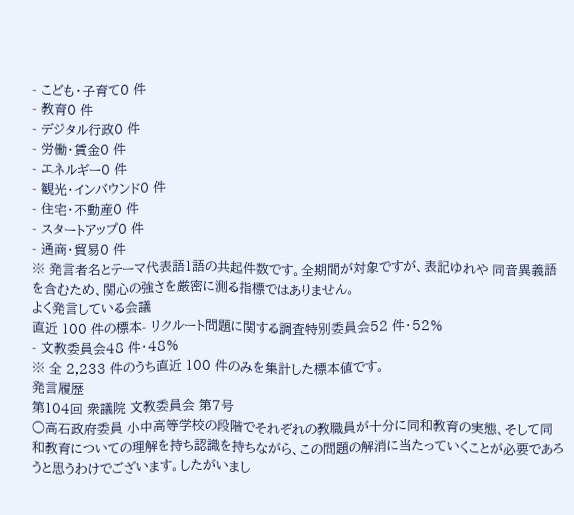- こども・子育て0 件
- 教育0 件
- デジタル行政0 件
- 労働・賃金0 件
- エネルギー0 件
- 観光・インバウンド0 件
- 住宅・不動産0 件
- スタートアップ0 件
- 通商・貿易0 件
※ 発言者名とテーマ代表語1語の共起件数です。全期間が対象ですが、表記ゆれや 同音異義語を含むため、関心の強さを厳密に測る指標ではありません。
よく発言している会議
直近 100 件の標本- リクルート問題に関する調査特別委員会52 件・52%
- 文教委員会48 件・48%
※ 全 2,233 件のうち直近 100 件のみを集計した標本値です。
発言履歴
第104回 衆議院 文教委員会 第7号
○高石政府委員 小中高等学校の段階でそれぞれの教職員が十分に同和教育の実態、そして同和教育についての理解を持ち認識を持ちながら、この問題の解消に当たっていくことが必要であろうと思うわけでございます。したがいまし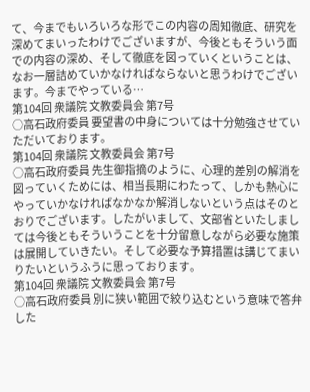て、今までもいろいろな形でこの内容の周知徹底、研究を深めてまいったわけでございますが、今後ともそういう面での内容の深め、そして徹底を図っていくということは、なお一層詰めていかなければならないと思うわけでございます。今までやっている…
第104回 衆議院 文教委員会 第7号
○高石政府委員 要望書の中身については十分勉強させていただいております。
第104回 衆議院 文教委員会 第7号
○高石政府委員 先生御指摘のように、心理的差別の解消を図っていくためには、相当長期にわたって、しかも熱心にやっていかなければなかなか解消しないという点はそのとおりでございます。したがいまして、文部省といたしましては今後ともそういうことを十分留意しながら必要な施策は展開していきたい。そして必要な予算措置は講じてまいりたいというふうに思っております。
第104回 衆議院 文教委員会 第7号
○高石政府委員 別に狭い範囲で絞り込むという意味で答弁した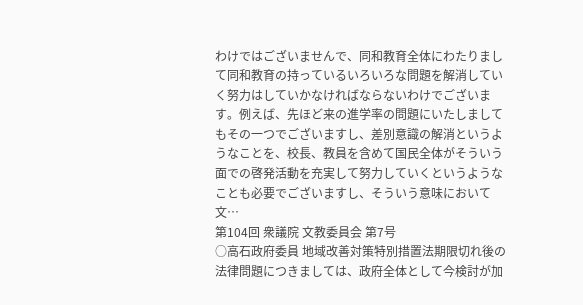わけではございませんで、同和教育全体にわたりまして同和教育の持っているいろいろな問題を解消していく努力はしていかなければならないわけでございます。例えば、先ほど来の進学率の問題にいたしましてもその一つでございますし、差別意識の解消というようなことを、校長、教員を含めて国民全体がそういう面での啓発活動を充実して努力していくというようなことも必要でございますし、そういう意味において文…
第104回 衆議院 文教委員会 第7号
○高石政府委員 地域改善対策特別措置法期限切れ後の法律問題につきましては、政府全体として今検討が加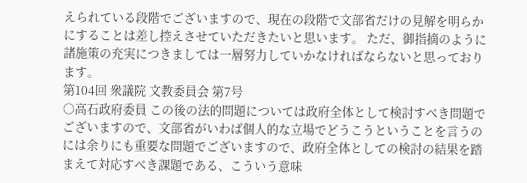えられている段階でございますので、現在の段階で文部省だけの見解を明らかにすることは差し控えさせていただきたいと思います。 ただ、御指摘のように諸施策の充実につきましては一層努力していかなければならないと思っております。
第104回 衆議院 文教委員会 第7号
○高石政府委員 この後の法的問題については政府全体として検討すべき問題でございますので、文部省がいわば個人的な立場でどうこうということを言うのには余りにも重要な問題でございますので、政府全体としての検討の結果を踏まえて対応すべき課題である、こういう意味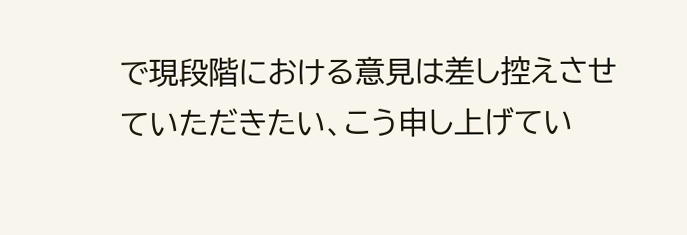で現段階における意見は差し控えさせていただきたい、こう申し上げてい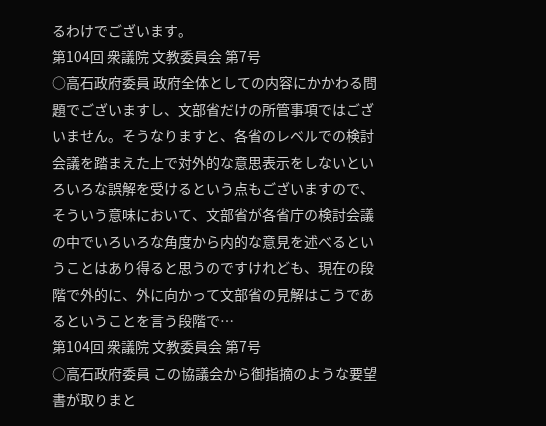るわけでございます。
第104回 衆議院 文教委員会 第7号
○高石政府委員 政府全体としての内容にかかわる問題でございますし、文部省だけの所管事項ではございません。そうなりますと、各省のレベルでの検討会議を踏まえた上で対外的な意思表示をしないといろいろな誤解を受けるという点もございますので、そういう意味において、文部省が各省庁の検討会議の中でいろいろな角度から内的な意見を述べるということはあり得ると思うのですけれども、現在の段階で外的に、外に向かって文部省の見解はこうであるということを言う段階で…
第104回 衆議院 文教委員会 第7号
○高石政府委員 この協議会から御指摘のような要望書が取りまと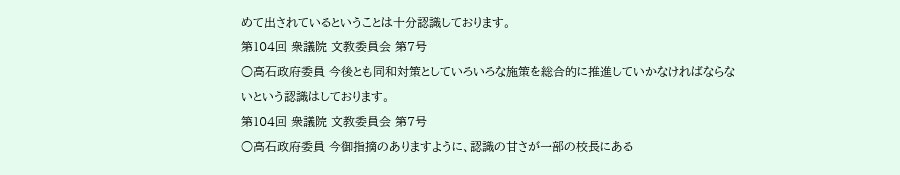めて出されているということは十分認識しております。
第104回 衆議院 文教委員会 第7号
○高石政府委員 今後とも同和対策としていろいろな施策を総合的に推進していかなければならないという認識はしております。
第104回 衆議院 文教委員会 第7号
○高石政府委員 今御指摘のありますように、認識の甘さが一部の校長にある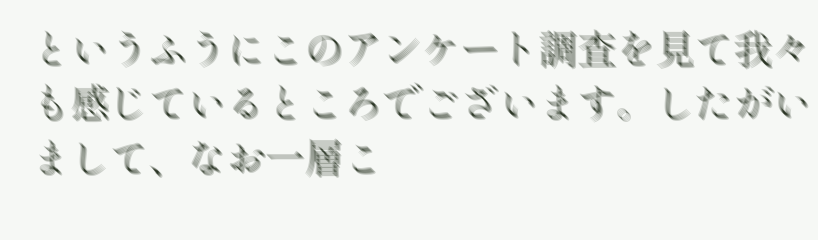というふうにこのアンケート調査を見て我々も感じているところでございます。したがいまして、なお一層こ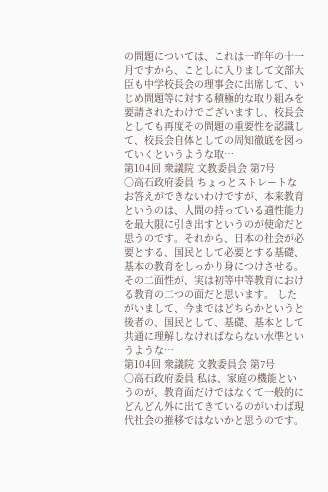の問題については、これは一昨年の十一月ですから、ことしに入りまして文部大臣も中学校長会の理事会に出席して、いじめ問題等に対する積極的な取り組みを要請されたわけでございますし、校長会としても再度その問題の重要性を認識して、校長会自体としての周知徹底を図っていくというような取…
第104回 衆議院 文教委員会 第7号
○高石政府委員 ちょっとストレートなお答えができないわけですが、本来教育というのは、人間の持っている適性能力を最大限に引き出すというのが使命だと思うのです。それから、日本の社会が必要とする、国民として必要とする基礎、基本の教育をしっかり身につけさせる。その二面性が、実は初等中等教育における教育の二つの面だと思います。 したがいまして、今まではどちらかというと後者の、国民として、基礎、基本として共通に理解しなければならない水準というような…
第104回 衆議院 文教委員会 第7号
○高石政府委員 私は、家庭の機能というのが、教育面だけではなくて一般的にどんどん外に出てきているのがいわば現代社会の推移ではないかと思うのです。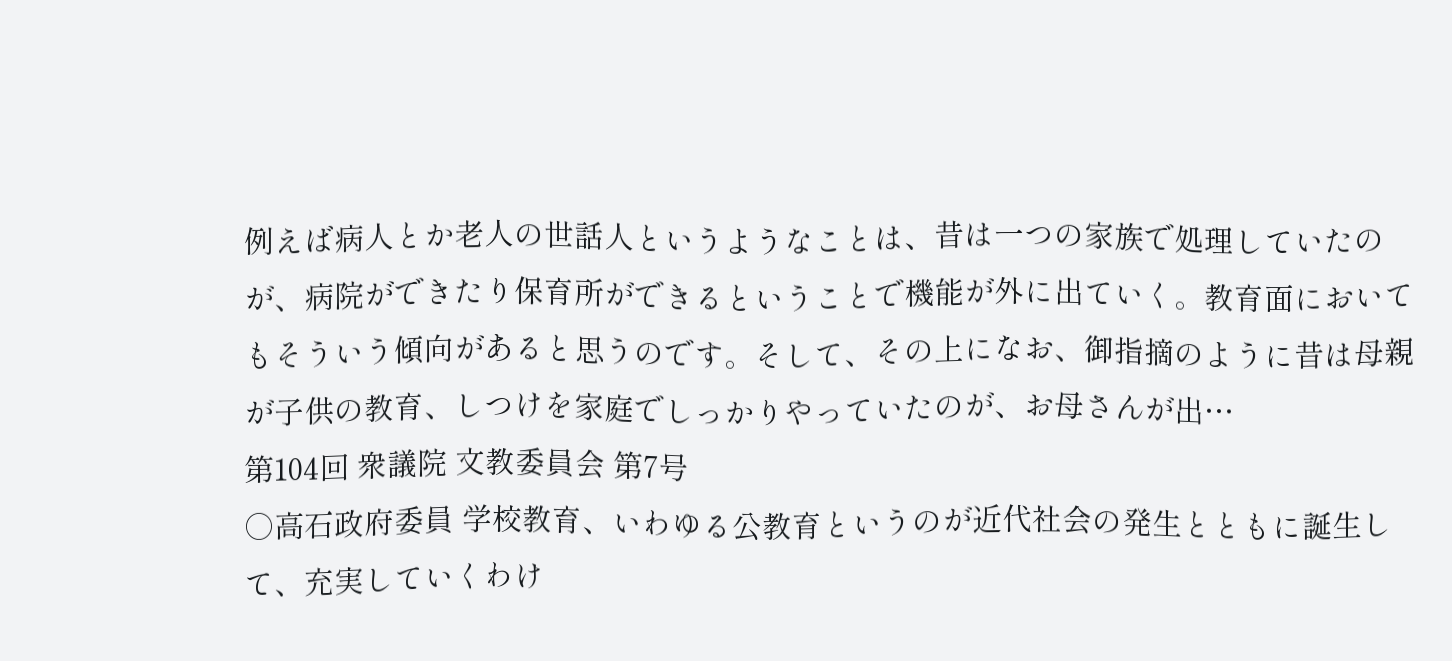例えば病人とか老人の世話人というようなことは、昔は一つの家族で処理していたのが、病院ができたり保育所ができるということで機能が外に出ていく。教育面においてもそういう傾向があると思うのです。そして、その上になお、御指摘のように昔は母親が子供の教育、しつけを家庭でしっかりやっていたのが、お母さんが出…
第104回 衆議院 文教委員会 第7号
○高石政府委員 学校教育、いわゆる公教育というのが近代社会の発生とともに誕生して、充実していくわけ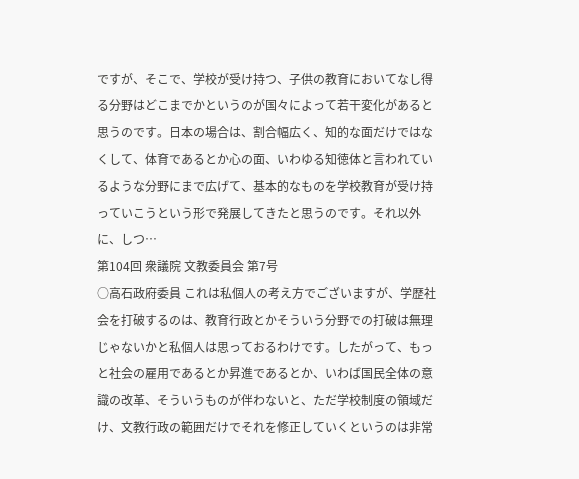ですが、そこで、学校が受け持つ、子供の教育においてなし得る分野はどこまでかというのが国々によって若干変化があると思うのです。日本の場合は、割合幅広く、知的な面だけではなくして、体育であるとか心の面、いわゆる知徳体と言われているような分野にまで広げて、基本的なものを学校教育が受け持っていこうという形で発展してきたと思うのです。それ以外に、しつ…
第104回 衆議院 文教委員会 第7号
○高石政府委員 これは私個人の考え方でございますが、学歴社会を打破するのは、教育行政とかそういう分野での打破は無理じゃないかと私個人は思っておるわけです。したがって、もっと社会の雇用であるとか昇進であるとか、いわば国民全体の意識の改革、そういうものが伴わないと、ただ学校制度の領域だけ、文教行政の範囲だけでそれを修正していくというのは非常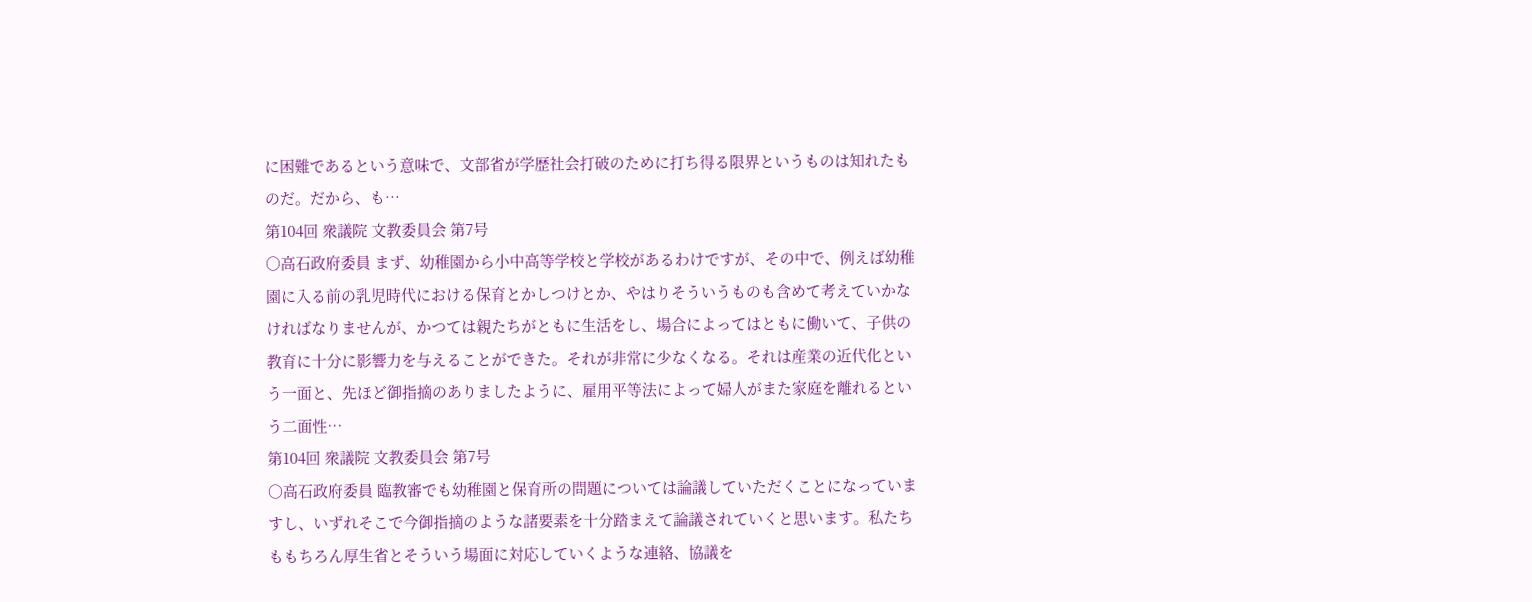に困難であるという意味で、文部省が学歴社会打破のために打ち得る限界というものは知れたものだ。だから、も…
第104回 衆議院 文教委員会 第7号
○高石政府委員 まず、幼稚園から小中高等学校と学校があるわけですが、その中で、例えば幼稚園に入る前の乳児時代における保育とかしつけとか、やはりそういうものも含めて考えていかなければなりませんが、かつては親たちがともに生活をし、場合によってはともに働いて、子供の教育に十分に影響力を与えることができた。それが非常に少なくなる。それは産業の近代化という一面と、先ほど御指摘のありましたように、雇用平等法によって婦人がまた家庭を離れるという二面性…
第104回 衆議院 文教委員会 第7号
○高石政府委員 臨教審でも幼稚園と保育所の問題については論議していただくことになっていますし、いずれそこで今御指摘のような諸要素を十分踏まえて論議されていくと思います。私たちももちろん厚生省とそういう場面に対応していくような連絡、協議を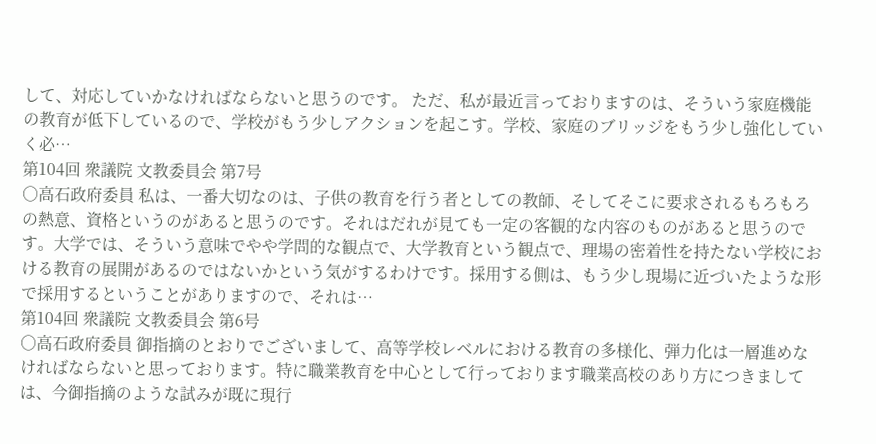して、対応していかなければならないと思うのです。 ただ、私が最近言っておりますのは、そういう家庭機能の教育が低下しているので、学校がもう少しアクションを起こす。学校、家庭のブリッジをもう少し強化していく必…
第104回 衆議院 文教委員会 第7号
○高石政府委員 私は、一番大切なのは、子供の教育を行う者としての教師、そしてそこに要求されるもろもろの熱意、資格というのがあると思うのです。それはだれが見ても一定の客観的な内容のものがあると思うのです。大学では、そういう意味でやや学問的な観点で、大学教育という観点で、理場の密着性を持たない学校における教育の展開があるのではないかという気がするわけです。採用する側は、もう少し現場に近づいたような形で採用するということがありますので、それは…
第104回 衆議院 文教委員会 第6号
○高石政府委員 御指摘のとおりでございまして、高等学校レベルにおける教育の多様化、弾力化は一層進めなければならないと思っております。特に職業教育を中心として行っております職業高校のあり方につきましては、今御指摘のような試みが既に現行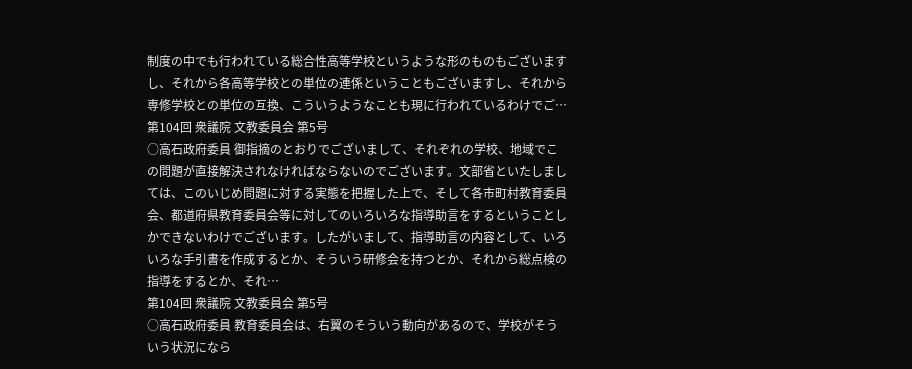制度の中でも行われている総合性高等学校というような形のものもございますし、それから各高等学校との単位の連係ということもございますし、それから専修学校との単位の互換、こういうようなことも現に行われているわけでご…
第104回 衆議院 文教委員会 第5号
○高石政府委員 御指摘のとおりでございまして、それぞれの学校、地域でこの問題が直接解決されなければならないのでございます。文部省といたしましては、このいじめ問題に対する実態を把握した上で、そして各市町村教育委員会、都道府県教育委員会等に対してのいろいろな指導助言をするということしかできないわけでございます。したがいまして、指導助言の内容として、いろいろな手引書を作成するとか、そういう研修会を持つとか、それから総点検の指導をするとか、それ…
第104回 衆議院 文教委員会 第5号
○高石政府委員 教育委員会は、右翼のそういう動向があるので、学校がそういう状況になら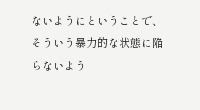ないようにということで、そういう暴力的な状態に陥らないよう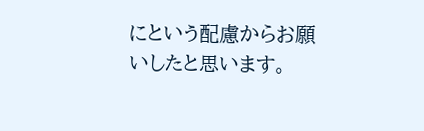にという配慮からお願いしたと思います。